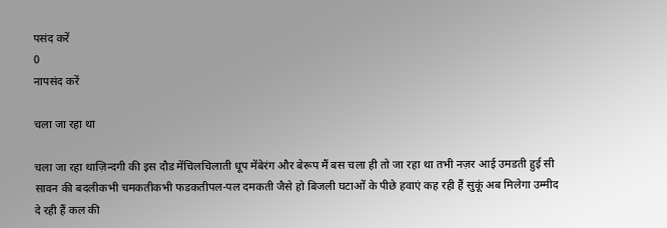पसंद करें
0
नापसंद करें

चला जा रहा था

चला जा रहा थाज़िन्दगी की इस दौड मेंचिलचिलाती धूप मेंबेरंग और बेरूप मैं बस चला ही तो जा रहा था तभी नज़र आई उमडती हुई सी सावन की बदलीकभी चमकतीकभी फडकतीपल-पल दमकती जैसे हो बिजली घटाओं के पीछे हवाएं कह रही हैं सुकूं अब मिलेगा उम्मीद दे रही हैं कल की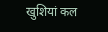खुशियां कल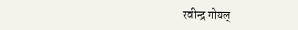रवीन्द्र गोयल्